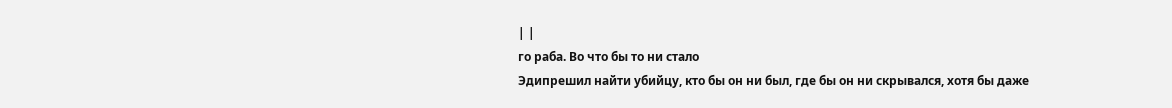| |
го раба. Во что бы то ни стало
Эдипрешил найти убийцу, кто бы он ни был, где бы он ни скрывался, хотя бы даже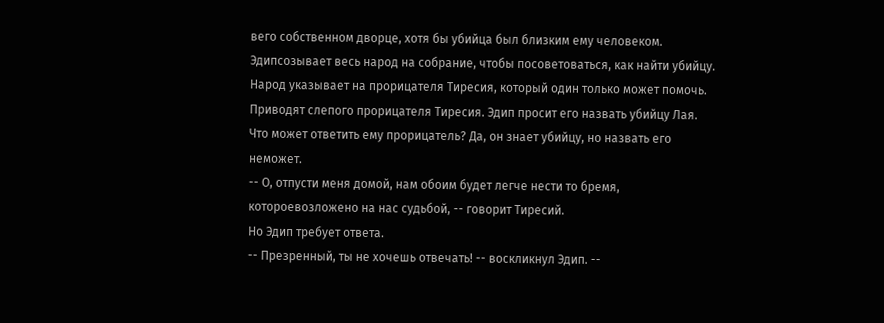вего собственном дворце, хотя бы убийца был близким ему человеком.
Эдипсозывает весь народ на собрание, чтобы посоветоваться, как найти убийцу.
Народ указывает на прорицателя Тиресия, который один только может помочь.
Приводят слепого прорицателя Тиресия. Эдип просит его назвать убийцу Лая.
Что может ответить ему прорицатель? Да, он знает убийцу, но назвать его
неможет.
-- О, отпусти меня домой, нам обоим будет легче нести то бремя,
котороевозложено на нас судьбой, -- говорит Тиресий.
Но Эдип требует ответа.
-- Презренный, ты не хочешь отвечать! -- воскликнул Эдип. --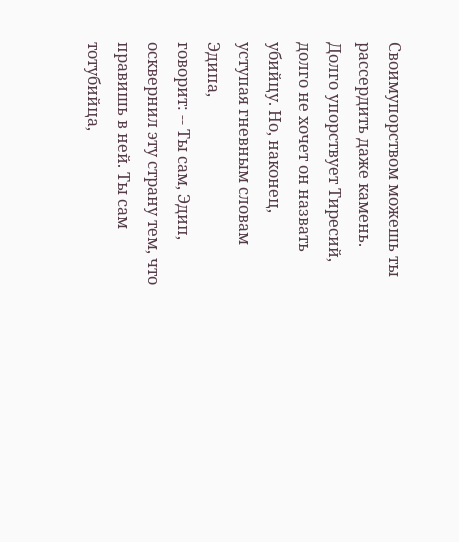Своимупорством можешь ты рассердить даже камень.
Долго упорствует Тиресий, долго не хочет он назвать убийцу. Но, наконец,
уступая гневным словам Эдипа,
говорит: -- Ты сам, Эдип, осквернил эту страну тем, что правишь в ней. Ты сам
тотубийца,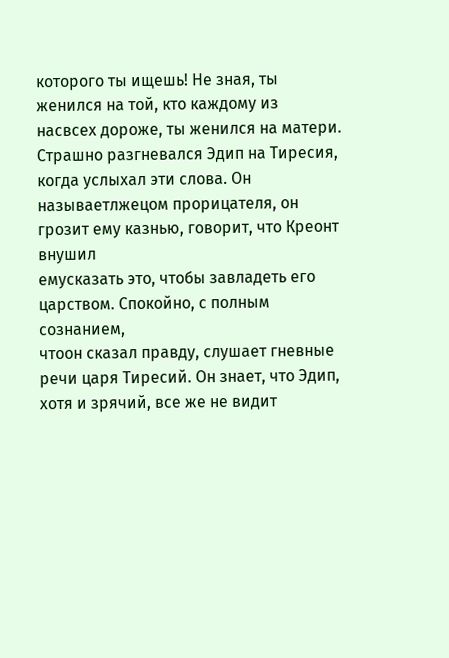которого ты ищешь! Не зная, ты женился на той, кто каждому из
насвсех дороже, ты женился на матери.
Страшно разгневался Эдип на Тиресия, когда услыхал эти слова. Он
называетлжецом прорицателя, он грозит ему казнью, говорит, что Креонт внушил
емусказать это, чтобы завладеть его царством. Спокойно, с полным сознанием,
чтоон сказал правду, слушает гневные речи царя Тиресий. Он знает, что Эдип,
хотя и зрячий, все же не видит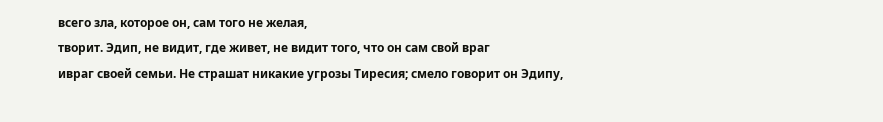всего зла, которое он, сам того не желая,
творит. Эдип, не видит, где живет, не видит того, что он сам свой враг
ивраг своей семьи. Не страшат никакие угрозы Тиресия; смело говорит он Эдипу,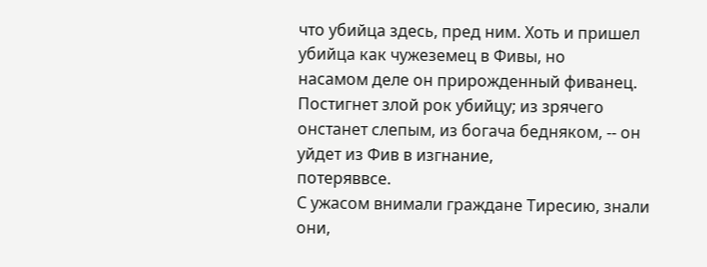что убийца здесь, пред ним. Хоть и пришел убийца как чужеземец в Фивы, но
насамом деле он прирожденный фиванец. Постигнет злой рок убийцу; из зрячего
онстанет слепым, из богача бедняком, -- он уйдет из Фив в изгнание,
потеряввсе.
С ужасом внимали граждане Тиресию, знали они,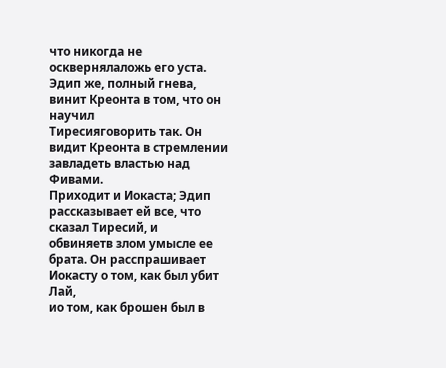что никогда не
осквернялаложь его уста.
Эдип же, полный гнева, винит Креонта в том, что он научил
Тиресияговорить так. Он видит Креонта в стремлении завладеть властью над
Фивами.
Приходит и Иокаста; Эдип рассказывает ей все, что сказал Тиресий, и
обвиняетв злом умысле ее брата. Он расспрашивает Иокасту о том, как был убит
Лай,
ио том, как брошен был в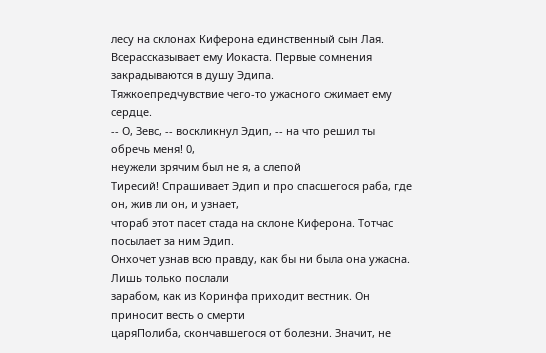лесу на склонах Киферона единственный сын Лая.
Всерассказывает ему Иокаста. Первые сомнения закрадываются в душу Эдипа.
Тяжкоепредчувствие чего-то ужасного сжимает ему сердце.
-- О, Зевс, -- воскликнул Эдип, -- на что решил ты обречь меня! 0,
неужели зрячим был не я, а слепой
Тиресий! Спрашивает Эдип и про спасшегося раба, где он, жив ли он, и узнает,
чтораб этот пасет стада на склоне Киферона. Тотчас посылает за ним Эдип.
Онхочет узнав всю правду, как бы ни была она ужасна. Лишь только послали
зарабом, как из Коринфа приходит вестник. Он приносит весть о смерти
царяПолиба, скончавшегося от болезни. Значит, не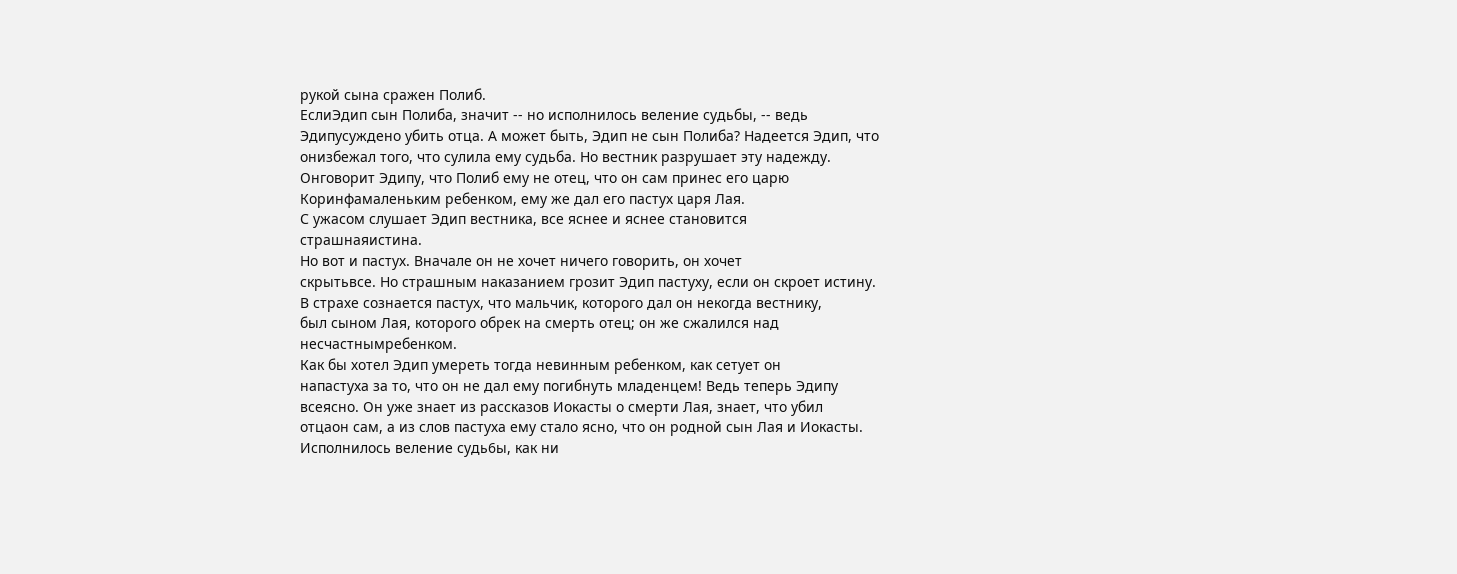рукой сына сражен Полиб.
ЕслиЭдип сын Полиба, значит -- но исполнилось веление судьбы, -- ведь
Эдипусуждено убить отца. А может быть, Эдип не сын Полиба? Надеется Эдип, что
онизбежал того, что сулила ему судьба. Но вестник разрушает эту надежду.
Онговорит Эдипу, что Полиб ему не отец, что он сам принес его царю
Коринфамаленьким ребенком, ему же дал его пастух царя Лая.
С ужасом слушает Эдип вестника, все яснее и яснее становится
страшнаяистина.
Но вот и пастух. Вначале он не хочет ничего говорить, он хочет
скрытьвсе. Но страшным наказанием грозит Эдип пастуху, если он скроет истину.
В страхе сознается пастух, что мальчик, которого дал он некогда вестнику,
был сыном Лая, которого обрек на смерть отец; он же сжалился над
несчастнымребенком.
Как бы хотел Эдип умереть тогда невинным ребенком, как сетует он
напастуха за то, что он не дал ему погибнуть младенцем! Ведь теперь Эдипу
всеясно. Он уже знает из рассказов Иокасты о смерти Лая, знает, что убил
отцаон сам, а из слов пастуха ему стало ясно, что он родной сын Лая и Иокасты.
Исполнилось веление судь6ы, как ни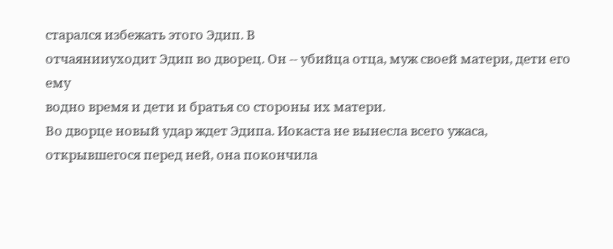старался избежать этого Эдип. В
отчаянииуходит Эдип во дворец. Он -- убийца отца, муж своей матери, дети его
ему
водно время и дети и братья со стороны их матери.
Во дворце новый удар ждет Эдипа. Иокаста не вынесла всего ужаса,
открывшегося перед ней, она покончила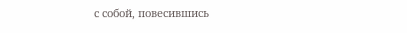с собой, повесившись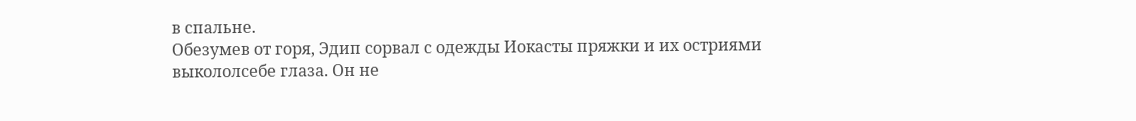в спальне.
Обезумев от горя, Эдип сорвал с одежды Иокасты пряжки и их остриями
выкололсебе глаза. Он не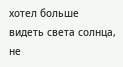хотел больше видеть света солнца, не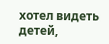хотел видеть
детей,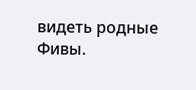видеть родные Фивы.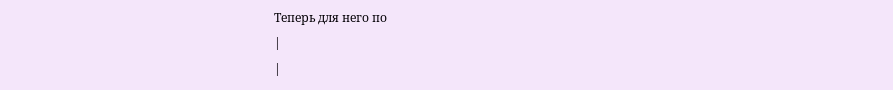Теперь для него по
|
|